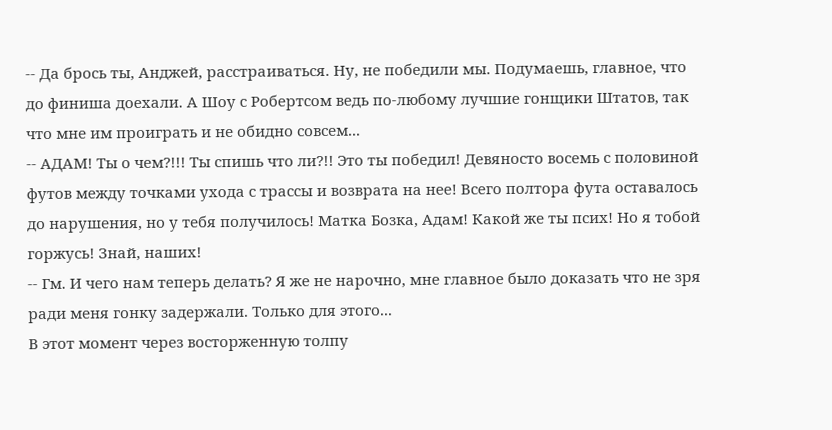-- Да брось ты, Анджей, расстраиваться. Ну, не победили мы. Подумаешь, главное, что до финиша доехали. А Шоу с Робертсом ведь по-любому лучшие гонщики Штатов, так что мне им проиграть и не обидно совсем...
-- АДАМ! Ты о чем?!!! Ты спишь что ли?!! Это ты победил! Девяносто восемь с половиной футов между точками ухода с трассы и возврата на нее! Всего полтора фута оставалось до нарушения, но у тебя получилось! Матка Бозка, Адам! Какой же ты псих! Но я тобой горжусь! Знай, наших!
-- Гм. И чего нам теперь делать? Я же не нарочно, мне главное было доказать что не зря ради меня гонку задержали. Только для этого...
В этот момент через восторженную толпу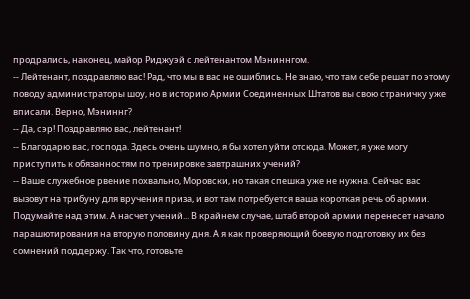продрались, наконец, майор Риджуэй с лейтенантом Мэниннгом.
-- Лейтенант, поздравляю вас! Рад, что мы в вас не ошиблись. Не знаю, что там себе решат по этому поводу администраторы шоу, но в историю Армии Соединенных Штатов вы свою страничку уже вписали. Верно, Мэниннг?
-- Да, сэр! Поздравляю вас, лейтенант!
-- Благодарю вас, господа. Здесь очень шумно, я бы хотел уйти отсюда. Может, я уже могу приступить к обязанностям по тренировке завтрашних учений?
-- Ваше служебное рвение похвально, Моровски, но такая спешка уже не нужна. Сейчас вас вызовут на трибуну для вручения приза, и вот там потребуется ваша короткая речь об армии. Подумайте над этим. А насчет учений... В крайнем случае, штаб второй армии перенесет начало парашютирования на вторую половину дня. А я как проверяющий боевую подготовку их без сомнений поддержу. Так что, готовьте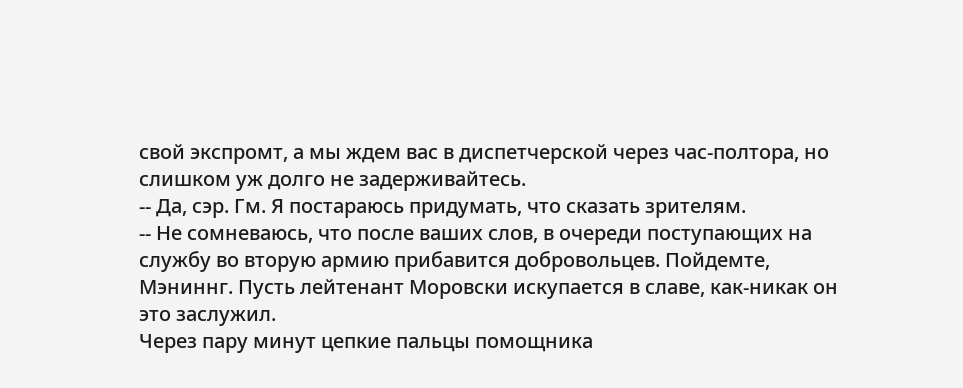свой экспромт, а мы ждем вас в диспетчерской через час-полтора, но слишком уж долго не задерживайтесь.
-- Да, сэр. Гм. Я постараюсь придумать, что сказать зрителям.
-- Не сомневаюсь, что после ваших слов, в очереди поступающих на службу во вторую армию прибавится добровольцев. Пойдемте, Мэниннг. Пусть лейтенант Моровски искупается в славе, как-никак он это заслужил.
Через пару минут цепкие пальцы помощника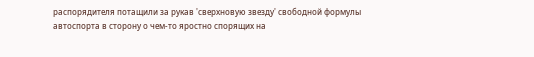распорядителя потащили за рукав 'сверхновую звезду' свободной формулы автоспорта в сторону о чем-то яростно спорящих на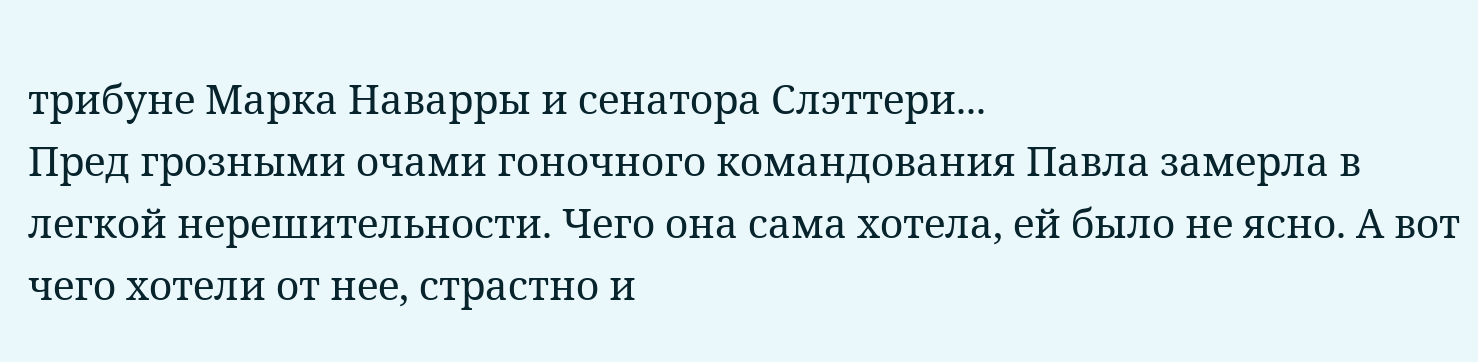трибуне Марка Наварры и сенатора Слэттери...
Пред грозными очами гоночного командования Павла замерла в легкой нерешительности. Чего она сама хотела, ей было не ясно. А вот чего хотели от нее, страстно и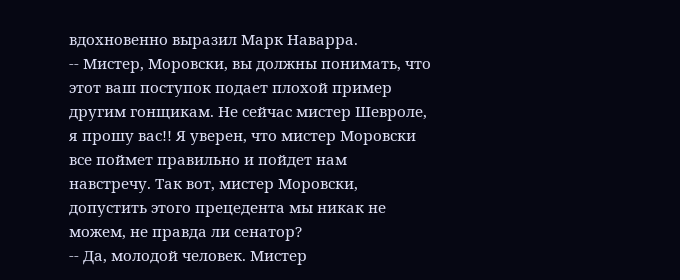вдохновенно выразил Марк Наварра.
-- Мистер, Моровски, вы должны понимать, что этот ваш поступок подает плохой пример другим гонщикам. Не сейчас мистер Шевроле, я прошу вас!! Я уверен, что мистер Моровски все поймет правильно и пойдет нам навстречу. Так вот, мистер Моровски, допустить этого прецедента мы никак не можем, не правда ли сенатор?
-- Да, молодой человек. Мистер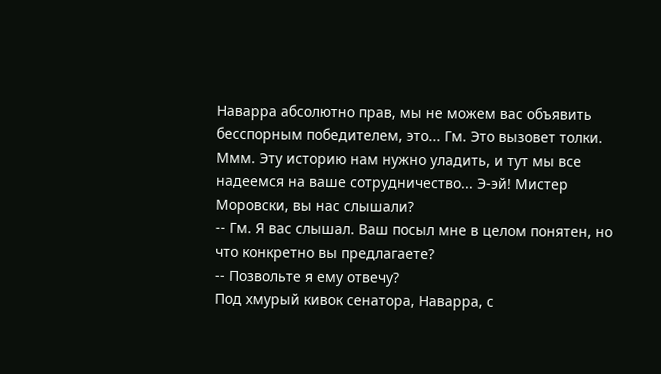Наварра абсолютно прав, мы не можем вас объявить бесспорным победителем, это... Гм. Это вызовет толки. Ммм. Эту историю нам нужно уладить, и тут мы все надеемся на ваше сотрудничество... Э-эй! Мистер Моровски, вы нас слышали?
-- Гм. Я вас слышал. Ваш посыл мне в целом понятен, но что конкретно вы предлагаете?
-- Позвольте я ему отвечу?
Под хмурый кивок сенатора, Наварра, с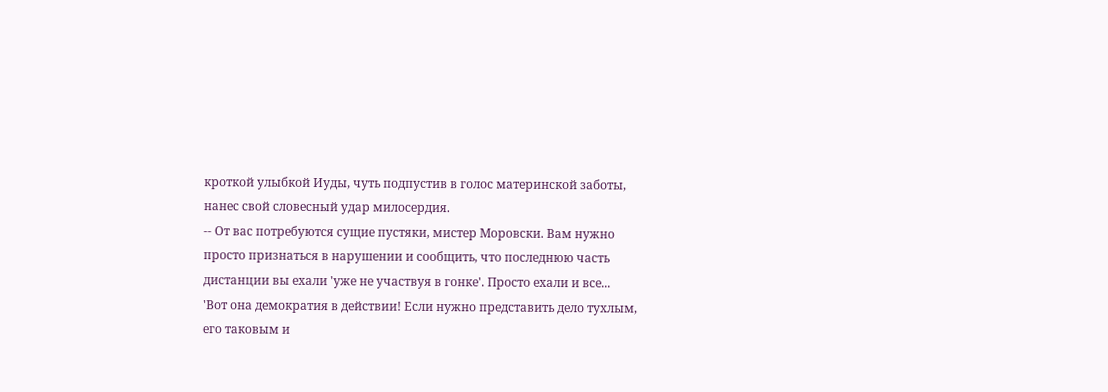кроткой улыбкой Иуды, чуть подпустив в голос материнской заботы, нанес свой словесный удар милосердия.
-- От вас потребуются сущие пустяки, мистер Моровски. Вам нужно просто признаться в нарушении и сообщить, что последнюю часть дистанции вы ехали 'уже не участвуя в гонке'. Просто ехали и все...
'Вот она демократия в действии! Если нужно представить дело тухлым, его таковым и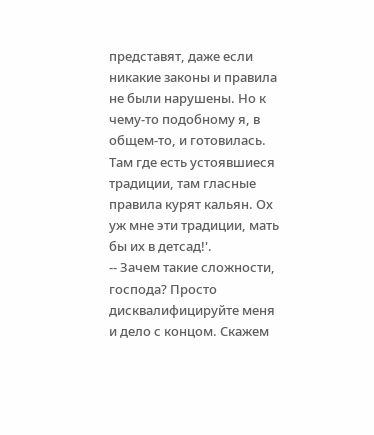представят, даже если никакие законы и правила не были нарушены. Но к чему-то подобному я, в общем-то, и готовилась. Там где есть устоявшиеся традиции, там гласные правила курят кальян. Ох уж мне эти традиции, мать бы их в детсад!'.
-- Зачем такие сложности, господа? Просто дисквалифицируйте меня и дело с концом. Скажем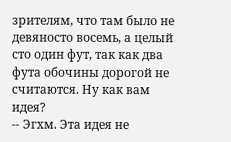зрителям, что там было не девяносто восемь, а целый сто один фут, так как два фута обочины дорогой не считаются. Ну как вам идея?
-- Эгхм. Эта идея не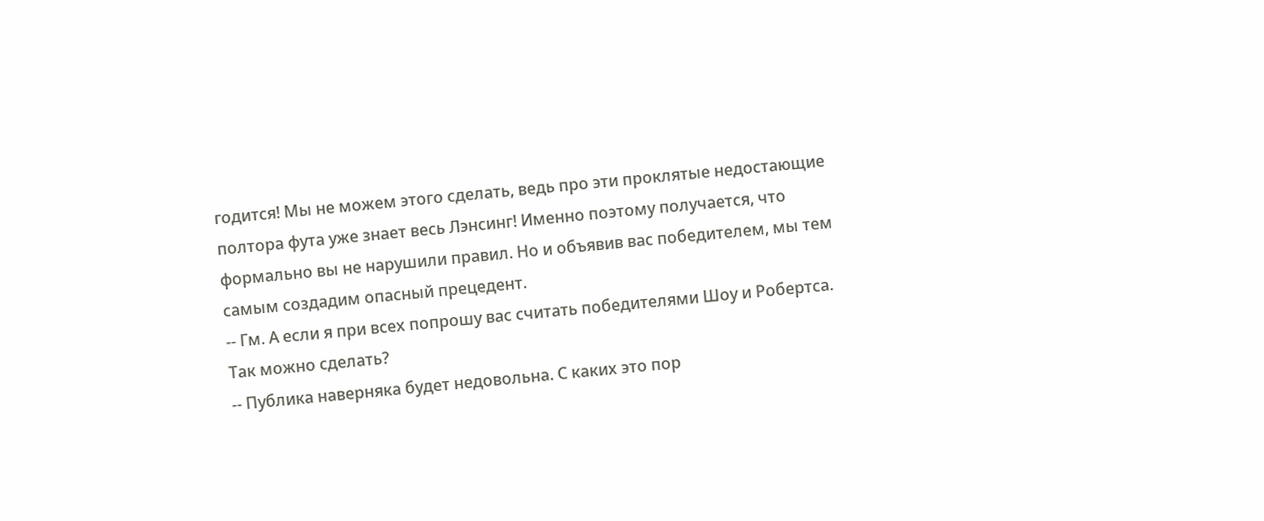годится! Мы не можем этого сделать, ведь про эти проклятые недостающие полтора фута уже знает весь Лэнсинг! Именно поэтому получается, что формально вы не нарушили правил. Но и объявив вас победителем, мы тем самым создадим опасный прецедент.
-- Гм. А если я при всех попрошу вас считать победителями Шоу и Робертса. Так можно сделать?
-- Публика наверняка будет недовольна. С каких это пор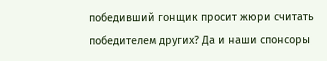победивший гонщик просит жюри считать победителем других? Да и наши спонсоры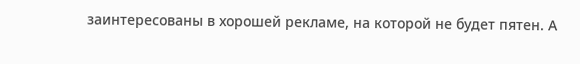заинтересованы в хорошей рекламе, на которой не будет пятен. А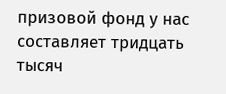призовой фонд у нас составляет тридцать тысяч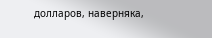долларов, наверняка,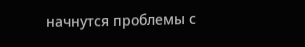начнутся проблемы с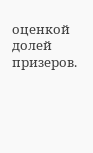оценкой долей призеров.